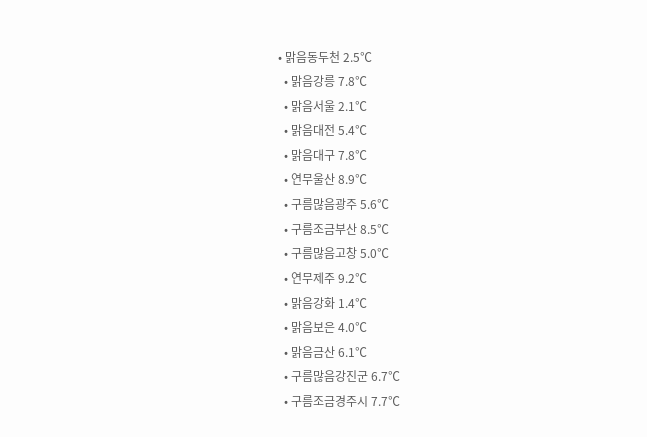• 맑음동두천 2.5℃
  • 맑음강릉 7.8℃
  • 맑음서울 2.1℃
  • 맑음대전 5.4℃
  • 맑음대구 7.8℃
  • 연무울산 8.9℃
  • 구름많음광주 5.6℃
  • 구름조금부산 8.5℃
  • 구름많음고창 5.0℃
  • 연무제주 9.2℃
  • 맑음강화 1.4℃
  • 맑음보은 4.0℃
  • 맑음금산 6.1℃
  • 구름많음강진군 6.7℃
  • 구름조금경주시 7.7℃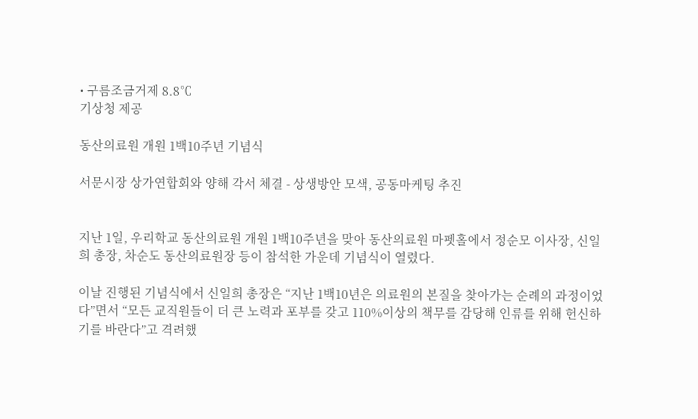• 구름조금거제 8.8℃
기상청 제공

동산의료원 개원 1백10주년 기념식

서문시장 상가연합회와 양해 각서 체결 - 상생방안 모색, 공동마케팅 추진


지난 1일, 우리학교 동산의료원 개원 1백10주년을 맞아 동산의료원 마펫홀에서 정순모 이사장, 신일희 총장, 차순도 동산의료원장 등이 참석한 가운데 기념식이 열렸다.

이날 진행된 기념식에서 신일희 총장은 “지난 1백10년은 의료원의 본질을 찾아가는 순례의 과정이었다”면서 “모든 교직원들이 더 큰 노력과 포부를 갖고 110%이상의 책무를 감당해 인류를 위해 헌신하기를 바란다”고 격려했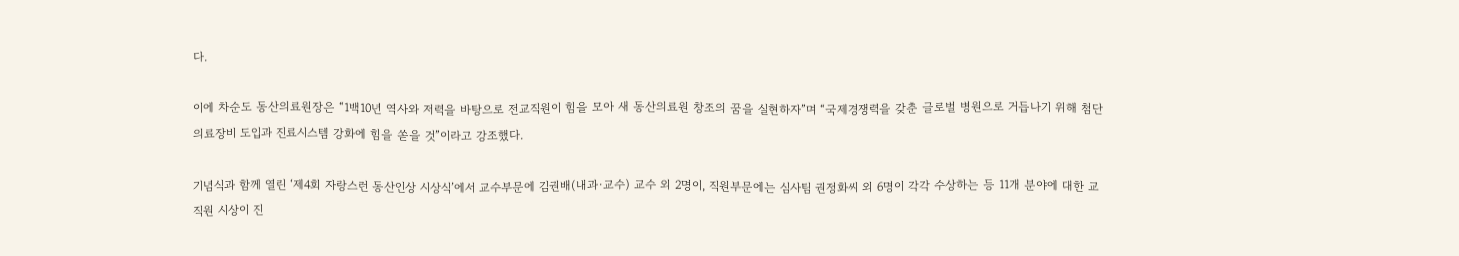다.

이에 차순도 동산의료원장은 “1백10년 역사와 저력을 바탕으로 전교직원이 힘을 모아 새 동산의료원 창조의 꿈을 실현하자”며 “국제경쟁력을 갖춘 글로벌 병원으로 거듭나기 위해 첨단의료장비 도입과 진료시스템 강화에 힘을 쏟을 것”이라고 강조했다.

기념식과 함께 열린 ‘제4회 자랑스런 동산인상 시상식’에서 교수부문에 김권배(내과·교수) 교수 외 2명이, 직원부문에는 심사팀 권정화씨 외 6명이 각각 수상하는 등 11개 분야에 대한 교직원 시상이 진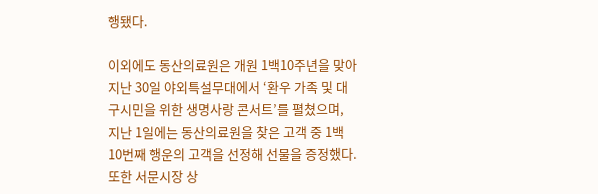행됐다.

이외에도 동산의료원은 개원 1백10주년을 맞아 지난 30일 야외특설무대에서 ‘환우 가족 및 대구시민을 위한 생명사랑 콘서트’를 펼쳤으며, 지난 1일에는 동산의료원을 찾은 고객 중 1백10번째 행운의 고객을 선정해 선물을 증정했다. 또한 서문시장 상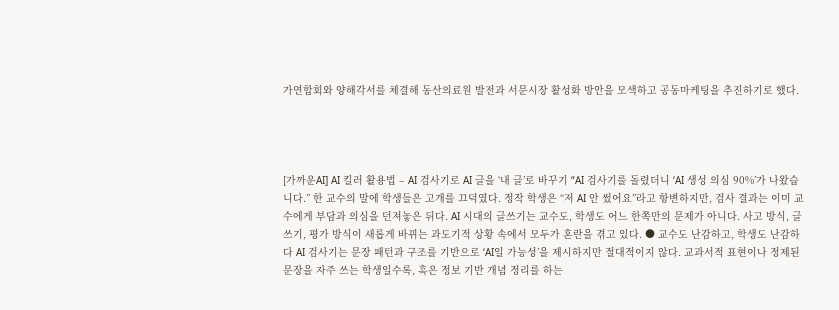가연합회와 양해각서를 체결해 동산의료원 발전과 서문시장 활성화 방안을 모색하고 공동마케팅을 추진하기로 했다.




[가까운AI] AI 킬러 활용법 – AI 검사기로 AI 글을 ‘내 글’로 바꾸기 “AI 검사기를 돌렸더니 ‘AI 생성 의심 90%’가 나왔습니다.” 한 교수의 말에 학생들은 고개를 끄덕였다. 정작 학생은 “저 AI 안 썼어요”라고 항변하지만, 검사 결과는 이미 교수에게 부담과 의심을 던져놓은 뒤다. AI 시대의 글쓰기는 교수도, 학생도 어느 한쪽만의 문제가 아니다. 사고 방식, 글쓰기, 평가 방식이 새롭게 바뀌는 과도기적 상황 속에서 모두가 혼란을 겪고 있다. ● 교수도 난감하고, 학생도 난감하다 AI 검사기는 문장 패턴과 구조를 기반으로 ‘AI일 가능성’을 제시하지만 절대적이지 않다. 교과서적 표현이나 정제된 문장을 자주 쓰는 학생일수록, 혹은 정보 기반 개념 정리를 하는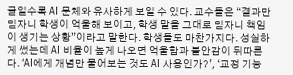글일수록 AI 문체와 유사하게 보일 수 있다. 교수들은 “결과만 믿자니 학생이 억울해 보이고, 학생 말을 그대로 믿자니 책임이 생기는 상황”이라고 말한다. 학생들도 마찬가지다. 성실하게 썼는데 AI 비율이 높게 나오면 억울함과 불안감이 뒤따른다. ‘AI에게 개념만 물어보는 것도 AI 사용인가?’, ‘교정 기능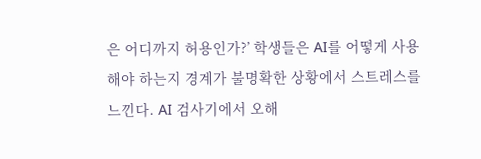은 어디까지 허용인가?’ 학생들은 AI를 어떻게 사용해야 하는지 경계가 불명확한 상황에서 스트레스를 느낀다. AI 검사기에서 오해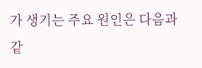가 생기는 주요 원인은 다음과 같